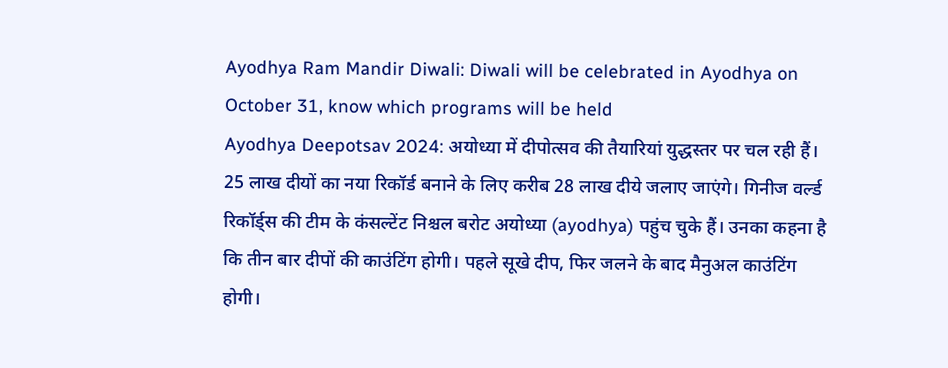Ayodhya Ram Mandir Diwali: Diwali will be celebrated in Ayodhya on October 31, know which programs will be held
Ayodhya Deepotsav 2024: अयोध्या में दीपोत्सव की तैयारियां युद्धस्तर पर चल रही हैं। 25 लाख दीयों का नया रिकॉर्ड बनाने के लिए करीब 28 लाख दीये जलाए जाएंगे। गिनीज वर्ल्ड रिकॉर्ड्स की टीम के कंसल्टेंट निश्चल बरोट अयोध्या (ayodhya) पहुंच चुके हैं। उनका कहना है कि तीन बार दीपों की काउंटिंग होगी। पहले सूखे दीप, फिर जलने के बाद मैनुअल काउंटिंग होगी।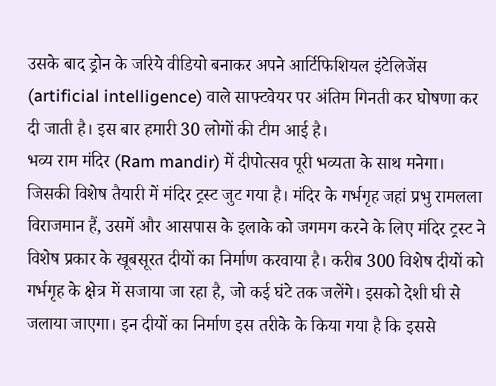उसके बाद ड्रोन के जरिये वीडियो बनाकर अपने आर्टिफिशियल इंटेलिजेंस (artificial intelligence) वाले साफ्टवेयर पर अंतिम गिनती कर घोषणा कर दी जाती है। इस बार हमारी 30 लोगों की टीम आई है।
भव्य राम मंदिर (Ram mandir) में दीपोत्सव पूरी भव्यता के साथ मनेगा। जिसकी विशेष तैयारी में मंदिर ट्रस्ट जुट गया है। मंदिर के गर्भगृह जहां प्रभु रामलला विराजमान हैं, उसमें और आसपास के इलाके को जगमग करने के लिए मंदिर ट्रस्ट ने विशेष प्रकार के खूबसूरत दीयों का निर्माण करवाया है। करीब 300 विशेष दीयों को गर्भगृह के क्षेत्र में सजाया जा रहा है, जो कई घंटे तक जलेंगे। इसको देशी घी से जलाया जाएगा। इन दीयों का निर्माण इस तरीके के किया गया है कि इससे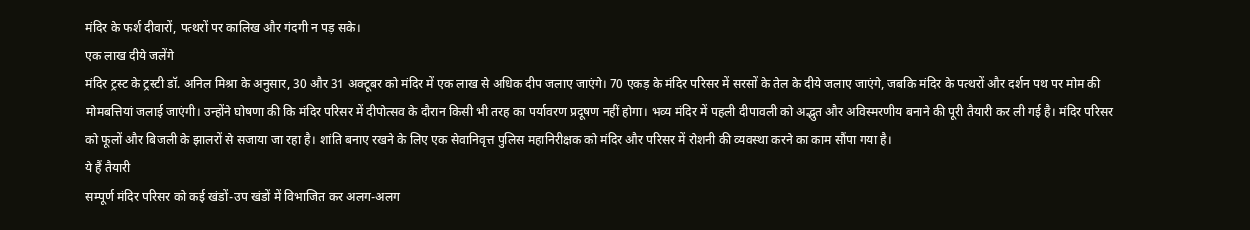मंदिर के फर्श दीवारों, पत्थरों पर कालिख और गंदगी न पड़ सके।
एक लाख दीये जलेंगे
मंदिर ट्रस्ट के ट्रस्टी डॉ. अनिल मिश्रा के अनुसार, 30 और 31 अक्टूबर को मंदिर में एक लाख से अधिक दीप जलाए जाएंगे। 70 एकड़ के मंदिर परिसर में सरसों के तेल के दीये जलाए जाएंगे, जबकि मंदिर के पत्थरों और दर्शन पथ पर मोम की मोमबत्तियां जलाई जाएंगी। उन्होंने घोषणा की कि मंदिर परिसर में दीपोत्सव के दौरान किसी भी तरह का पर्यावरण प्रदूषण नहीं होगा। भव्य मंदिर में पहली दीपावली को अद्भुत और अविस्मरणीय बनाने की पूरी तैयारी कर ली गई है। मंदिर परिसर को फूलों और बिजली के झालरों से सजाया जा रहा है। शांति बनाए रखने के लिए एक सेवानिवृत्त पुलिस महानिरीक्षक को मंदिर और परिसर में रोशनी की व्यवस्था करने का काम सौंपा गया है।
ये हैं तैयारी
सम्पूर्ण मंदिर परिसर को कई खंडों-उप खंडों में विभाजित कर अलग-अलग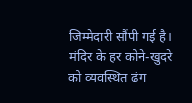जिम्मेदारी सौंपी गई है। मंदिर के हर कोने-खुदरे को व्यवस्थित ढंग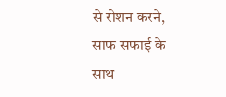से रोशन करने, साफ सफाई के साथ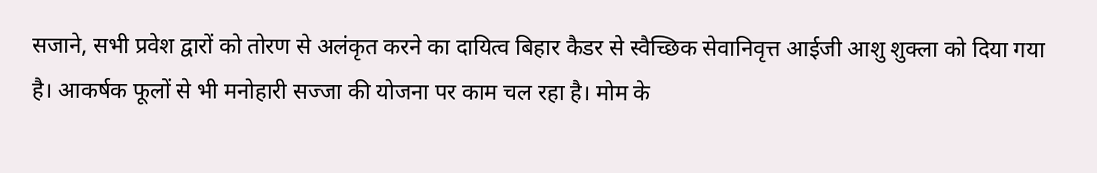सजाने, सभी प्रवेश द्वारों को तोरण से अलंकृत करने का दायित्व बिहार कैडर से स्वैच्छिक सेवानिवृत्त आईजी आशु शुक्ला को दिया गया है। आकर्षक फूलों से भी मनोहारी सज्जा की योजना पर काम चल रहा है। मोम के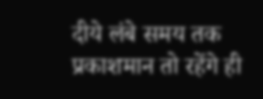दीये लंबे समय तक प्रकाशमान तो रहेंगे ही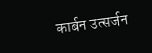कार्बन उत्सर्जन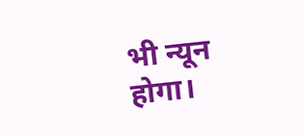भी न्यून होगा।